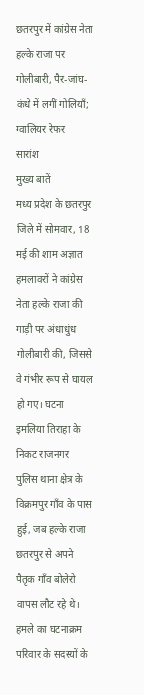छतरपुर में कांग्रेस नेता हल्के राजा पर गोलीबारी, पैर-जांघ-कंधे में लगीं गोलियाँ; ग्वालियर रेफर
सारांश
मुख्य बातें
मध्य प्रदेश के छतरपुर जिले में सोमवार, 18 मई की शाम अज्ञात हमलावरों ने कांग्रेस नेता हल्के राजा की गाड़ी पर अंधाधुंध गोलीबारी की, जिससे वे गंभीर रूप से घायल हो गए। घटना इमलिया तिराहा के निकट राजनगर पुलिस थाना क्षेत्र के विक्रमपुर गाँव के पास हुई, जब हल्के राजा छतरपुर से अपने पैतृक गाँव बोलेरो वापस लौट रहे थे।
हमले का घटनाक्रम
परिवार के सदस्यों के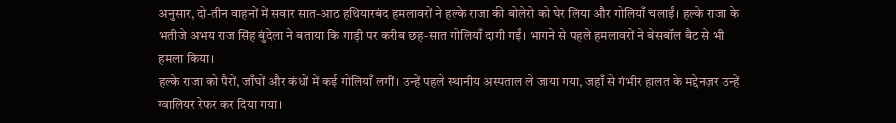अनुसार, दो-तीन वाहनों में सवार सात-आठ हथियारबंद हमलावरों ने हल्के राजा की बोलेरो को घेर लिया और गोलियाँ चलाईं। हल्के राजा के भतीजे अभय राज सिंह बुंदेला ने बताया कि गाड़ी पर करीब छह-सात गोलियाँ दागी गईं। भागने से पहले हमलावरों ने बेसबॉल बैट से भी हमला किया।
हल्के राजा को पैरों, जाँघों और कंधों में कई गोलियाँ लगीं। उन्हें पहले स्थानीय अस्पताल ले जाया गया, जहाँ से गंभीर हालत के मद्देनज़र उन्हें ग्वालियर रेफर कर दिया गया।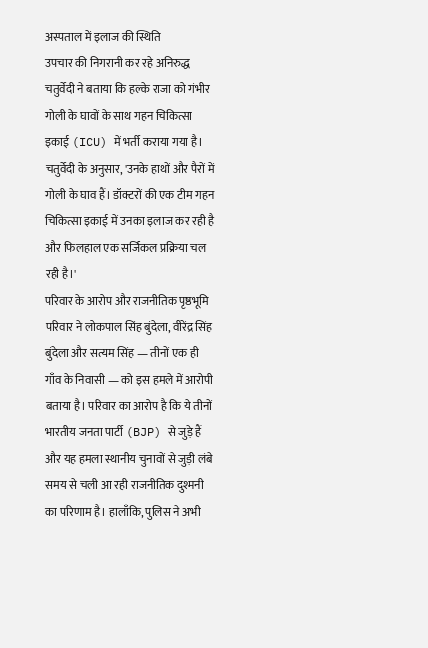अस्पताल में इलाज की स्थिति
उपचार की निगरानी कर रहे अनिरुद्ध चतुर्वेदी ने बताया कि हल्के राजा को गंभीर गोली के घावों के साथ गहन चिकित्सा इकाई (ICU) में भर्ती कराया गया है। चतुर्वेदी के अनुसार, 'उनके हाथों और पैरों में गोली के घाव हैं। डॉक्टरों की एक टीम गहन चिकित्सा इकाई में उनका इलाज कर रही है और फिलहाल एक सर्जिकल प्रक्रिया चल रही है।'
परिवार के आरोप और राजनीतिक पृष्ठभूमि
परिवार ने लोकपाल सिंह बुंदेला, वीरेंद्र सिंह बुंदेला और सत्यम सिंह — तीनों एक ही गाँव के निवासी — को इस हमले में आरोपी बताया है। परिवार का आरोप है कि ये तीनों भारतीय जनता पार्टी (BJP) से जुड़े हैं और यह हमला स्थानीय चुनावों से जुड़ी लंबे समय से चली आ रही राजनीतिक दुश्मनी का परिणाम है। हालाँकि, पुलिस ने अभी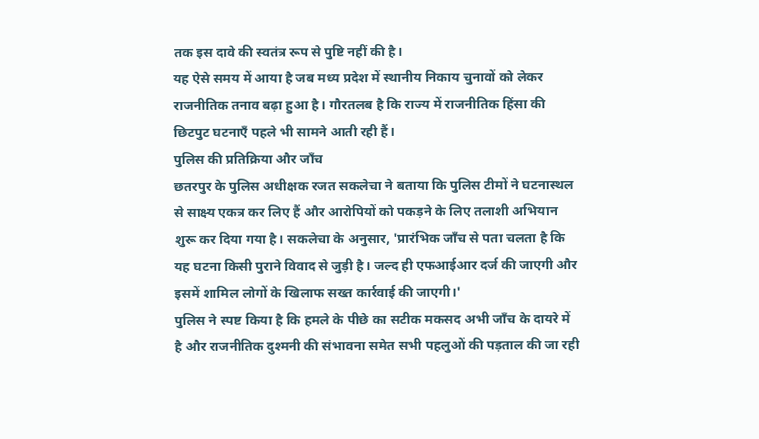तक इस दावे की स्वतंत्र रूप से पुष्टि नहीं की है।
यह ऐसे समय में आया है जब मध्य प्रदेश में स्थानीय निकाय चुनावों को लेकर राजनीतिक तनाव बढ़ा हुआ है। गौरतलब है कि राज्य में राजनीतिक हिंसा की छिटपुट घटनाएँ पहले भी सामने आती रही हैं।
पुलिस की प्रतिक्रिया और जाँच
छतरपुर के पुलिस अधीक्षक रजत सकलेचा ने बताया कि पुलिस टीमों ने घटनास्थल से साक्ष्य एकत्र कर लिए हैं और आरोपियों को पकड़ने के लिए तलाशी अभियान शुरू कर दिया गया है। सकलेचा के अनुसार, 'प्रारंभिक जाँच से पता चलता है कि यह घटना किसी पुराने विवाद से जुड़ी है। जल्द ही एफआईआर दर्ज की जाएगी और इसमें शामिल लोगों के खिलाफ सख्त कार्रवाई की जाएगी।'
पुलिस ने स्पष्ट किया है कि हमले के पीछे का सटीक मकसद अभी जाँच के दायरे में है और राजनीतिक दुश्मनी की संभावना समेत सभी पहलुओं की पड़ताल की जा रही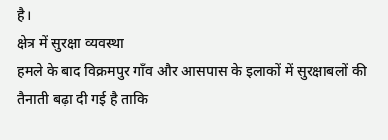है।
क्षेत्र में सुरक्षा व्यवस्था
हमले के बाद विक्रमपुर गाँव और आसपास के इलाकों में सुरक्षाबलों की तैनाती बढ़ा दी गई है ताकि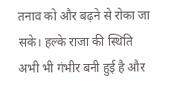तनाव को और बढ़ने से रोका जा सके। हल्के राजा की स्थिति अभी भी गंभीर बनी हुई है और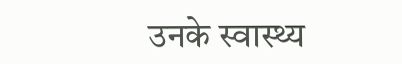उनके स्वास्थ्य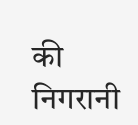की निगरानी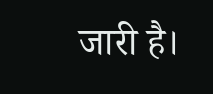जारी है।